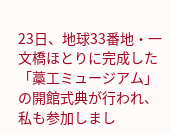23日、地球33番地・一文橋ほとりに完成した「藁工ミュージアム」の開館式典が行われ、私も参加しまし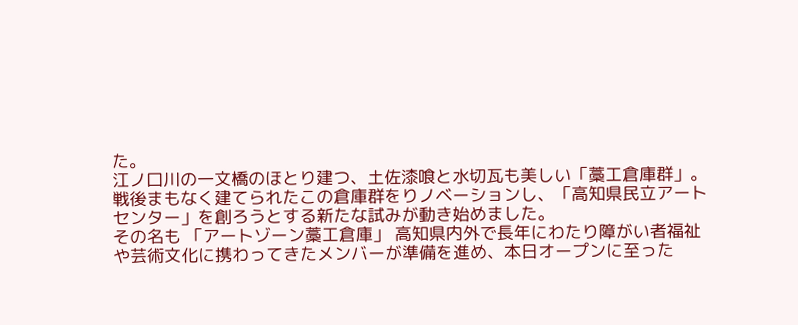た。
江ノ口川の一文橋のほとり建つ、土佐漆喰と水切瓦も美しい「藁工倉庫群」。
戦後まもなく建てられたこの倉庫群をりノベーションし、「高知県民立アートセンター」を創ろうとする新たな試みが動き始めました。
その名も 「アートゾーン藁工倉庫」 高知県内外で長年にわたり障がい者福祉や芸術文化に携わってきたメンバーが準備を進め、本日オープンに至った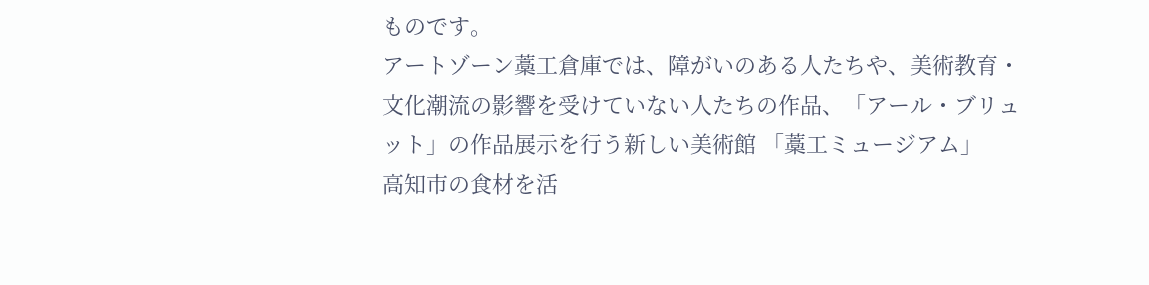ものです。
アートゾーン藁工倉庫では、障がいのある人たちや、美術教育・文化潮流の影響を受けていない人たちの作品、「アール・ブリュット」の作品展示を行う新しい美術館 「藁工ミュージアム」
高知市の食材を活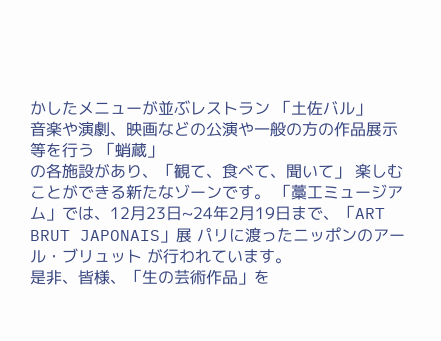かしたメニューが並ぶレストラン 「土佐バル」
音楽や演劇、映画などの公演や一般の方の作品展示等を行う 「蛸蔵」
の各施設があり、「観て、食べて、聞いて」 楽しむことができる新たなゾーンです。 「藁工ミュージアム」では、12月23日~24年2月19日まで、「ART BRUT JAPONAIS」展 パリに渡ったニッポンのアール・ブリュット が行われています。
是非、皆様、「生の芸術作品」を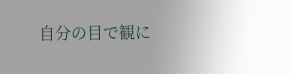自分の目で観に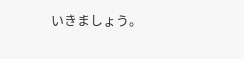いきましょう。